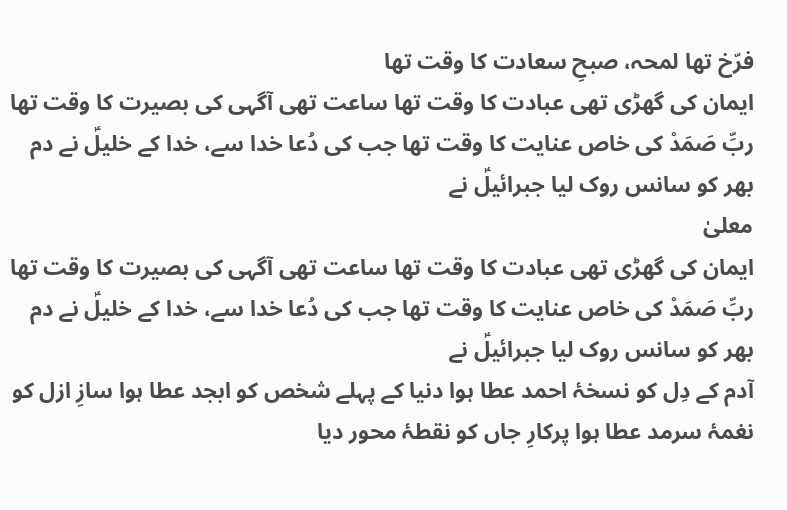فرّخ تھا لمحہ، صبحِ سعادت کا وقت تھا
ایمان کی گھڑی تھی عبادت کا وقت تھا ساعت تھی آگہی کی بصیرت کا وقت تھا ربِّ صَمَدْ کی خاص عنایت کا وقت تھا جب کی دُعا خدا سے، خدا کے خلیلؑ نے دم بھر کو سانس روک لیا جبرائیلؑ نے
معلیٰ
ایمان کی گھڑی تھی عبادت کا وقت تھا ساعت تھی آگہی کی بصیرت کا وقت تھا ربِّ صَمَدْ کی خاص عنایت کا وقت تھا جب کی دُعا خدا سے، خدا کے خلیلؑ نے دم بھر کو سانس روک لیا جبرائیلؑ نے
آدم کے دِل کو نسخۂ احمد عطا ہوا دنیا کے پہلے شخص کو ابجد عطا ہوا سازِ ازل کو نغمۂ سرمد عطا ہوا پرکارِ جاں کو نقطۂ محور دیا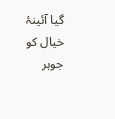گیا آئینۂ خیال کو جوہر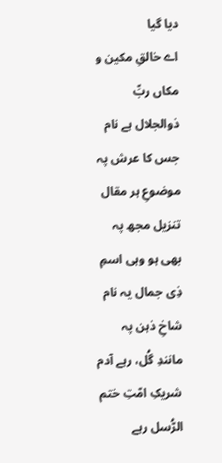دیا گیا
اے خالقِ مکین و مکاں ربِّ ذوالجلال ہے نام جس کا عرش پہ موضوعِ ہر مقال تنزیل مجھ پہ بھی ہو وہی اسمِ ذِی جمال یہ نام شاخِ ذہن پہ مانندِ گُل، رہے آدم شریکِ امّتِ ختم الرُّسل رہے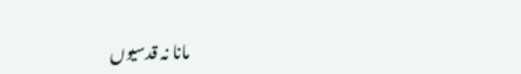مانا نہ قدسیوں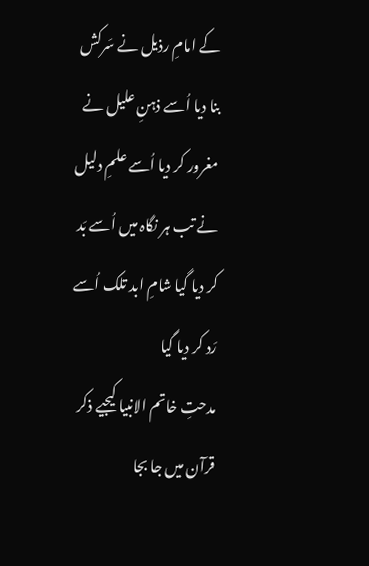کے امامِ رذیل نے سَرکش بنا دیا اُسے ذہنِ علیل نے مغرور کر دیا اُسے علمِ دلیل نے تب ہر نگاہ میں اُسے بَد کر دیا گیا شامِ ابد تلک اُسے رَد کر دیا گیا
مدحتِ خاتم الانبیا کیجیے ذکر قرآن میں جا بجا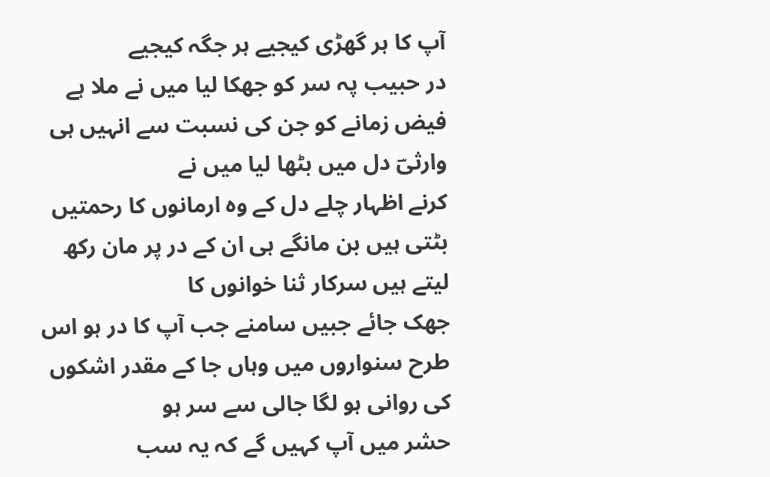آپ کا ہر گھڑی کیجیے ہر جگہ کیجیے
در حبیب پہ سر کو جھکا لیا میں نے ملا ہے فیض زمانے کو جن کی نسبت سے انہیں ہی وارثیؔ دل میں بٹھا لیا میں نے
کرنے اظہار چلے دل کے وہ ارمانوں کا رحمتیں بٹتی ہیں بن مانگے ہی ان کے در پر مان رکھ لیتے ہیں سرکار ثنا خوانوں کا
جھک جائے جبیں سامنے جب آپ کا در ہو اس طرح سنواروں میں وہاں جا کے مقدر اشکوں کی روانی ہو لگا جالی سے سر ہو
حشر میں آپ کہیں گے کہ یہ سب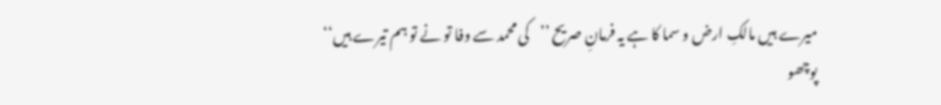میرے ہیں مالکِ ارض و سما کا ہے یہ فرمانِ صریح ’’کی محمد سے وفا تو نے تو ہم تیرے ہیں‘‘
پوچھو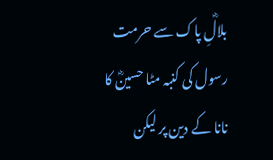بلالِؓ پاک سے حرمت رسول کی کنبہ مٹا حسینؓ کا نانا کے دین پر لیکن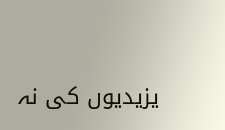یزیدیوں کی نہ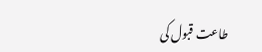طاعت قبول کی